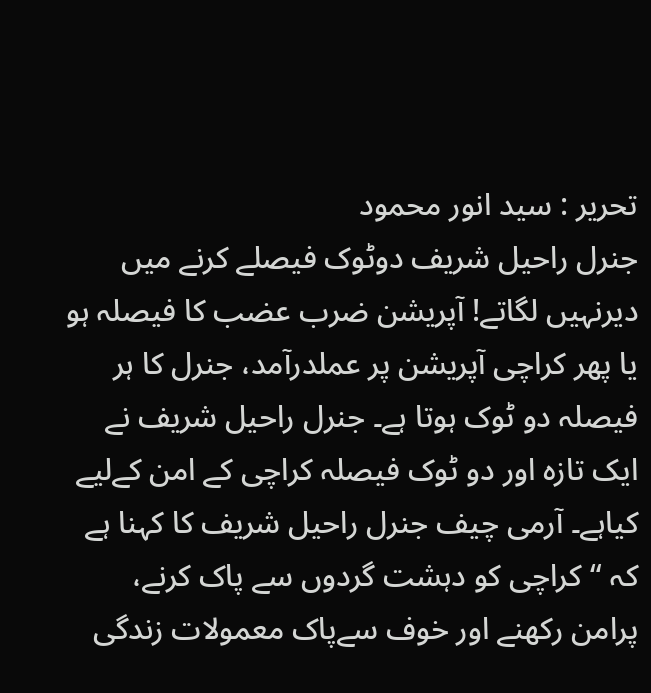تحریر : سید انور محمود
جنرل راحیل شریف دوٹوک فیصلے کرنے میں دیرنہیں لگاتے! آپریشن ضرب عضب کا فیصلہ ہو یا پھر کراچی آپریشن پر عملدرآمد، جنرل کا ہر فیصلہ دو ٹوک ہوتا ہے۔ جنرل راحیل شریف نے ایک تازہ اور دو ٹوک فیصلہ کراچی کے امن کےلیے کیاہے۔ آرمی چیف جنرل راحیل شریف کا کہنا ہے کہ “کراچی کو دہشت گردوں سے پاک کرنے، پرامن رکھنے اور خوف سےپاک معمولات زندگی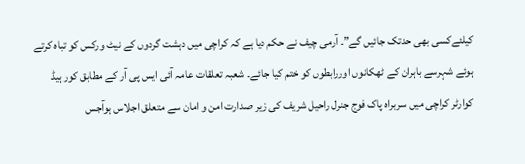کیلئےکسی بھی حدتک جائیں گے”۔ آرمی چیف نے حکم دیا ہے کہ کراچی میں دہشت گردوں کے نیٹ ورکس کو تباہ کرتے ہوئے شہرسے باہران کے ٹھکانوں اوررابطوں کو ختم کیا جائے۔ شعبہ تعلقات عامہ آئی ایس پی آر کے مطابق کور ہیڈ کوارٹر کراچی میں سربراہ پاک فوج جنرل راحیل شریف کی زیر صدارت امن و امان سے متعلق اجلاس ہوآجس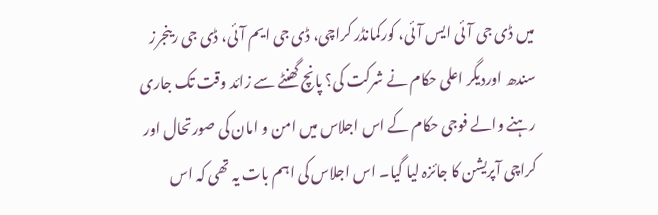میں ڈی جی آئی ایس آئی، کورکمانڈر کراچی، ڈی جی ایم آئی، ڈی جی رینجرز سندھ اوردیگر اعلی حکام نے شرکت کی؟ پانچ گھنٹے سے زائد وقت تک جاری رہنے والے فوجی حکام کے اس اجلاس میں امن و امان کی صورتحال اور کراچی آپریشن کا جائزہ لیا گیا۔ اس اجلاس کی اہم بات یہ تھی کہ اس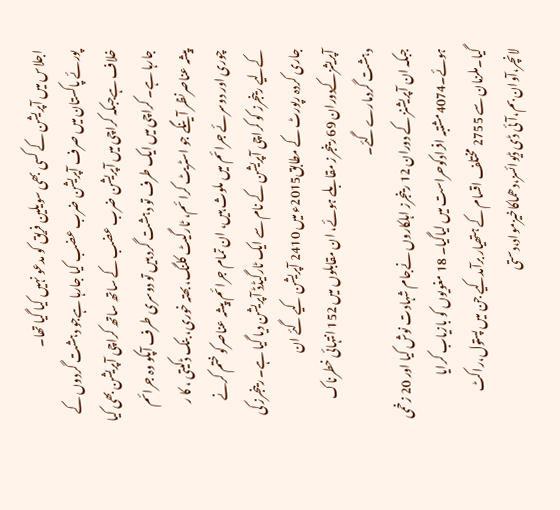اجلاس میں آپریشن کے کسی بھی سویلین فریق کو مدعو نہیں کیا گیا تھا۔
پورئے پاکستان میں صرف آپریشن ضرب عضب کیا جارہا ہےجو دہشت گردوں کے خلاف ہےجبکہ کراچی میں آپریشن ضرب عضب کے ساتھ ساتھ کراچی آپریشن بھی کیا جارہا ہے۔ کراچی میں ایک طرف تو دہشت گرد ہیں تو دوسری طرف آپکو وہ جرائم پیشہ عناصرنظر آینگے جو اسٹریٹ کرا ئم، ٹارگیٹ کلنگ، بھتہ خوری، بنک ڈکیتی ، کا ر چوری اور دوسرئے جرائم میں ملوث ہیں، ان تمام جرائم پیشہ عناصرکو ختم کرنے کےلیے رینجرز کو کراچی آپریشن کے نام سے ایک ٹارگیڈڈ آپریشن دیا گیا ہے۔ رینجرز کی جاری کردہ رپورٹ کے مطابق2015ء میں 2410 آپریشن کیے گئے ان آپریشزکےدوران 69 رینجرز مقابلے ہوئے، ان مقابلوں میں 152 انتہائی خطرناک دہشت گردمارے گئے۔
جبکہ ان آپریشنز کے دوران 12 رینجرز اہلکاروں نےجام شہادت نوش کیا اور 20 زخمی ہوئے۔4074مشتبہ افرادکوحراست میں لیاگیا۔ 18 مغویوں کو بازیاب کرایا گیا۔ملزمان سے 2755 مختلف اقسام کے ہتھیار برآمدکیے جن میں پستول،راکٹ لانچر،آوان بم،آئی ڈی ڈیوائسز،دھماکاخیزمواد،دستی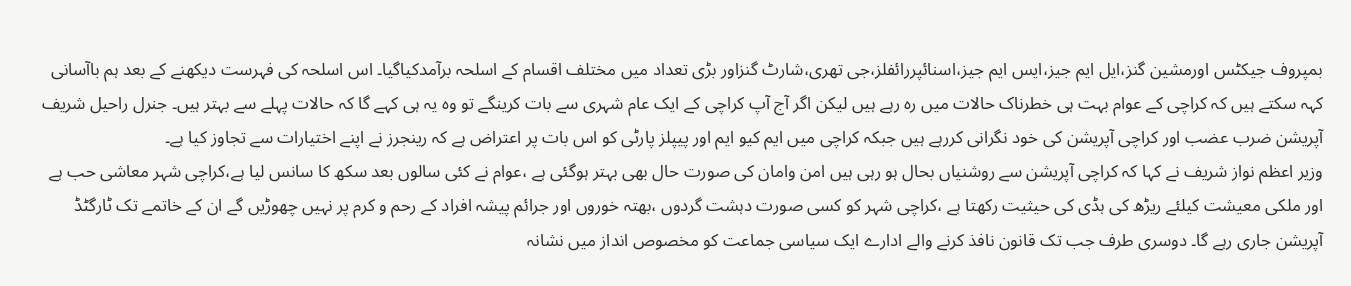بمپروف جیکٹس اورمشین گنز،ایل ایم جیز،ایس ایم جیز،اسنائپررائفلز،جی تھری،شارٹ گنزاور بڑی تعداد میں مختلف اقسام کے اسلحہ برآمدکیاگیا۔ اس اسلحہ کی فہرست دیکھنے کے بعد ہم باآسانی کہہ سکتے ہیں کہ کراچی کے عوام بہت ہی خطرناک حالات میں رہ رہے ہیں لیکن اگر آج آپ کراچی کے ایک عام شہری سے بات کرینگے تو وہ یہ ہی کہے گا کہ حالات پہلے سے بہتر ہیں۔ جنرل راحیل شریف آپریشن ضرب عضب اور کراچی آپریشن کی خود نگرانی کررہے ہیں جبکہ کراچی میں ایم کیو ایم اور پیپلز پارٹی کو اس بات پر اعتراض ہے کہ رینجرز نے اپنے اختیارات سے تجاوز کیا ہے۔
وزیر اعظم نواز شریف نے کہا کہ کراچی آپریشن سے روشنیاں بحال ہو رہی ہیں امن وامان کی صورت حال بھی بہتر ہوگئی ہے ،عوام نے کئی سالوں بعد سکھ کا سانس لیا ہے،کراچی شہر معاشی حب ہے اور ملکی معیشت کیلئے ریڑھ کی ہڈی کی حیثیت رکھتا ہے ،کراچی شہر کو کسی صورت دہشت گردوں ،بھتہ خوروں اور جرائم پیشہ افراد کے رحم و کرم پر نہیں چھوڑیں گے ان کے خاتمے تک ٹارگٹڈ آپریشن جاری رہے گا۔ دوسری طرف جب تک قانون نافذ کرنے والے ادارے ایک سیاسی جماعت کو مخصوص انداز میں نشانہ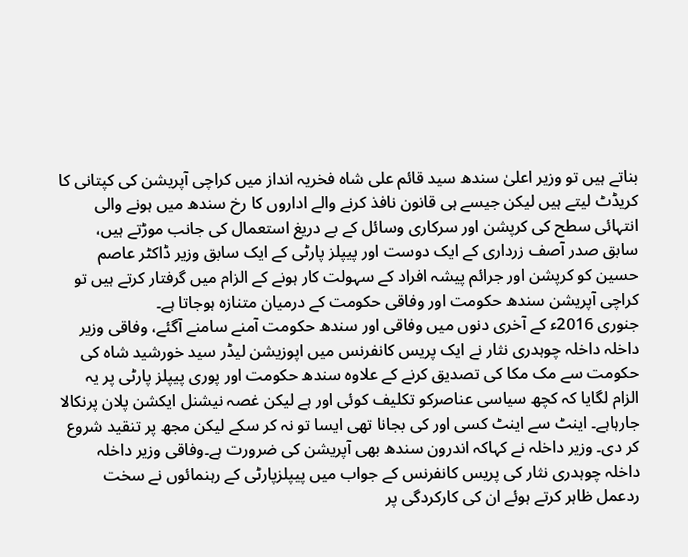بناتے ہیں تو وزیر اعلیٰ سندھ سید قائم علی شاہ فخریہ انداز میں کراچی آپریشن کی کپتانی کا کریڈٹ لیتے ہیں لیکن جیسے ہی قانون نافذ کرنے والے اداروں کا رخ سندھ میں ہونے والی انتہائی سطح کی کرپشن اور سرکاری وسائل کے بے دریغ استعمال کی جانب موڑتے ہیں، سابق صدر آصف زرداری کے ایک دوست اور پیپلز پارٹی کے ایک سابق وزیر ڈاکٹر عاصم حسین کو کرپشن اور جرائم پیشہ افراد کے سہولت کار ہونے کے الزام میں گرفتار کرتے ہیں تو کراچی آپریشن سندھ حکومت اور وفاقی حکومت کے درمیان متنازہ ہوجاتا ہے۔
جنوری 2016ء کے آخری دنوں میں وفاقی اور سندھ حکومت آمنے سامنے آگئے، وفاقی وزیر داخلہ داخلہ چوہدری نثار نے ایک پریس کانفرنس میں اپوزیشن لیڈر سید خورشید شاہ کی حکومت سے مک مکا کی تصدیق کرنے کے علاوہ سندھ حکومت اور پوری پیپلز پارٹی پر یہ الزام لگایا کہ کچھ سیاسی عناصرکو تکلیف کوئی اور ہے لیکن غصہ نیشنل ایکشن پلان پرنکالا جارہاہے۔ اینٹ سے اینٹ کسی اور کی بجانا تھی ایسا تو نہ کر سکے لیکن مجھ پر تنقید شروع کر دی۔ وزیر داخلہ نے کہاکہ اندرون سندھ بھی آپریشن کی ضرورت ہے۔وفاقی وزیر داخلہ داخلہ چوہدری نثار کی پریس کانفرنس کے جواب میں پیپلزپارٹی کے رہنمائوں نے سخت ردعمل ظاہر کرتے ہوئے ان کی کارکردگی پر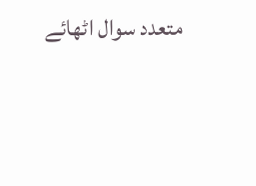متعدد سوال اٹھائے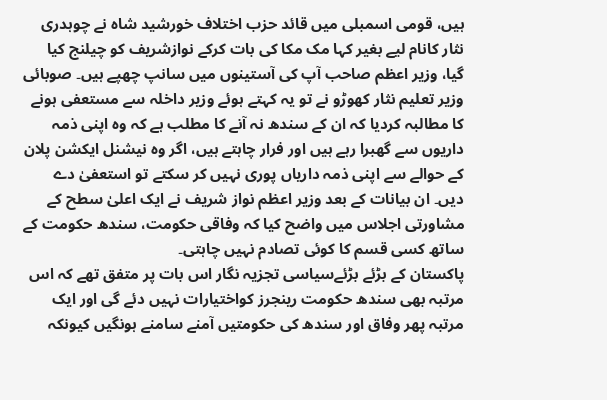ہیں، قومی اسمبلی میں قائد حزب اختلاف خورشید شاہ نے چوہدری نثار کانام لیے بغیر کہا مک مکا کی بات کرکے نوازشریف کو چیلنج کیا گیا، وزیر اعظم صاحب آپ کی آستینوں میں سانپ چھپے ہیں۔ صوبائی وزیر تعلیم نثار کھوڑو نے تو یہ کہتے ہوئے وزیر داخلہ سے مستعفی ہونے کا مطالبہ کردیا کہ ان کے سندھ نہ آنے کا مطلب ہے کہ وہ اپنی ذمہ داریوں سے گھبرا رہے ہیں اور فرار چاہتے ہیں، اگر وہ نیشنل ایکشن پلان کے حوالے سے اپنی ذمہ داریاں پوری نہیں کر سکتے تو استعفیٰ دے دیں۔ ان بیانات کے بعد وزیر اعظم نواز شریف نے ایک اعلیٰ سطح کے مشاورتی اجلاس میں واضح کیا کہ وفاقی حکومت، سندھ حکومت کے ساتھ کسی قسم کا کوئی تصادم نہیں چاہتی۔
پاکستان کے بڑئے بڑئےسیاسی تجزیہ نگار اس بات پر متفق تھے کہ اس مرتبہ بھی سندھ حکومت رینجرز کواختیارات نہیں دئے گی اور ایک مرتبہ پھر وفاق اور سندھ کی حکومتیں آمنے سامنے ہونگیں کیونکہ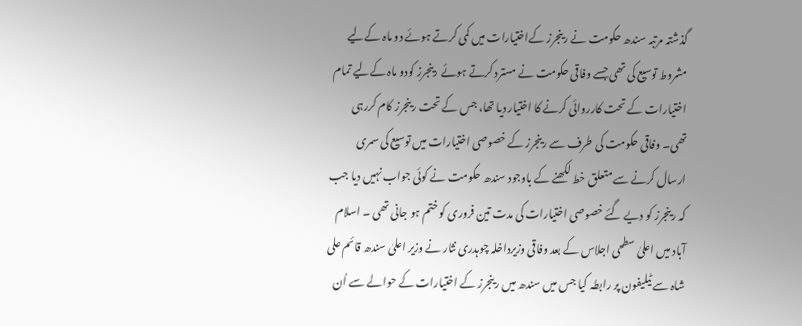گذشتہ مرتبہ سندھ حکومت نے رینجرز کےاختیارات میں کمی کرتے ہوئے دو ماہ کےلیے مشروط توسیع کی تھی جسے وفاقی حکومت نے مسترد کرتے ہوئے رینجرز کودو ماہ کےلیے تمام اختیارات کے تحت کارروائی کرنے کا اختیار دیا تھا، جس کے تحت رینجرز کام کررہی تھی۔ وفاقی حکومت کی طرف سے رینجرز کے خصوصی اختیارات میں توسیع کی سمری ارسال کرنے سے متعلق خط لکھنے کے باوجود سندھ حکومت نے کوئی جواب نہیں دیا جب کہ رینجرز کو دیے گئے خصوصی اختیارات کی مدت تین فروری کو ختم ہو جانی تھی ۔ اسلام آباد میں اعلیٰ سطحی اجلاس کے بعد وفاقی وزیرداخلہ چوہدری نثار نے وزیر اعلیٰ سندھ قائم علی شاہ سے ٹیلیفون پر رابطہ کیا جس میں سندھ میں رینجرز کے اختیارات کے حوالے سے اُن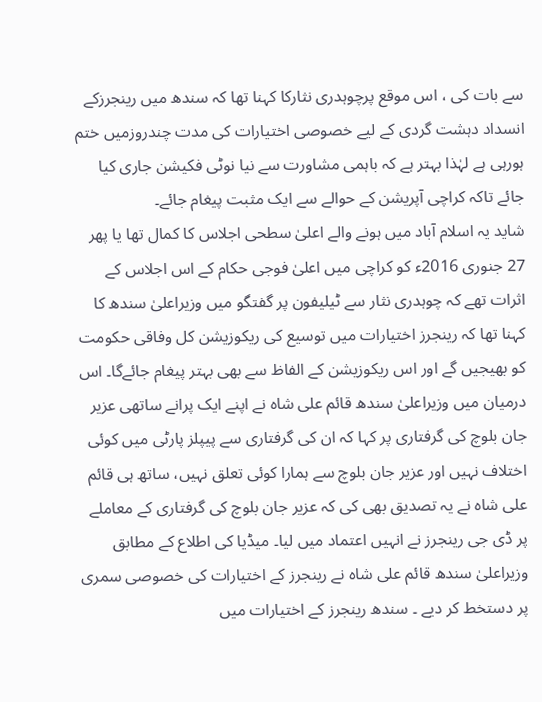سے بات کی ، اس موقع پرچوہدری نثارکا کہنا تھا کہ سندھ میں رینجرزکے انسداد دہشت گردی کے لیے خصوصی اختیارات کی مدت چندروزمیں ختم ہورہی ہے لہٰذا بہتر ہے کہ باہمی مشاورت سے نیا نوٹی فکیشن جاری کیا جائے تاکہ کراچی آپریشن کے حوالے سے ایک مثبت پیغام جائے۔
شاید یہ اسلام آباد میں ہونے والے اعلیٰ سطحی اجلاس کا کمال تھا یا پھر 27 جنوری 2016ء کو کراچی میں اعلیٰ فوجی حکام کے اس اجلاس کے اثرات تھے کہ چوہدری نثار سے ٹیلیفون پر گفتگو میں وزیراعلیٰ سندھ کا کہنا تھا کہ رینجرز اختیارات میں توسیع کی ریکوزیشن کل وفاقی حکومت کو بھیجیں گے اور اس ریکوزیشن کے الفاظ سے بھی بہتر پیغام جائےگا۔ اس درمیان میں وزیراعلیٰ سندھ قائم علی شاہ نے اپنے ایک پرانے ساتھی عزیر جان بلوچ کی گرفتاری پر کہا کہ ان کی گرفتاری سے پیپلز پارٹی میں کوئی اختلاف نہیں اور عزیر جان بلوچ سے ہمارا کوئی تعلق نہیں، ساتھ ہی قائم علی شاہ نے یہ تصدیق بھی کی کہ عزیر جان بلوچ کی گرفتاری کے معاملے پر ڈی جی رینجرز نے انہیں اعتماد میں لیا۔ میڈیا کی اطلاع کے مطابق وزیراعلیٰ سندھ قائم علی شاہ نے رینجرز کے اختیارات کی خصوصی سمری پر دستخط کر دیے ۔ سندھ رینجرز کے اختیارات میں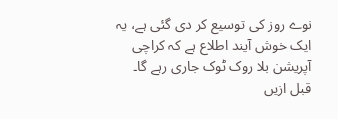نوے روز کی توسیع کر دی گئی ہے، یہ ایک خوش آیند اطلاع ہے کہ کراچی آپریشن بلا روک ٹوک جاری رہے گا۔
قبل ازیں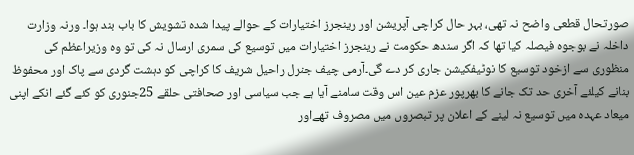صورتحال قطعی واضح نہ تھی، بہر حال کراچی آپریشن اور رینجرز اختیارات کے حوالے پیدا شدہ تشویش کا باب بند ہوا۔ ورنہ وزارت داخلہ نے بوجوہ فیصلہ کیا تھا کہ اگر سندھ حکومت نے رینجرز اختیارات میں توسیع کی سمری ارسال نہ کی تو وہ وزیراعظم کی منظوری سے ازخود توسیع کا نوٹیفکیشن جاری کر دے گی۔آرمی چیف جنرل راحیل شریف کا کراچی کو دہشت گردی سے پاک اور محفوظ بنانے کیلئے آخری حد تک جانے کا بھرپور عزم عین اس وقت سامنے آیا ہے جب سیاسی اور صحافتی حلقے 25جنوری کو کئے گئے انکے اپنی میعاد عہدہ میں توسیع نہ لینے کے اعلان پر تبصروں میں مصروف تھےاور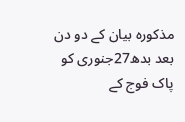مذکورہ بیان کے دو دن بعد بدھ27جنوری کو پاک فوج کے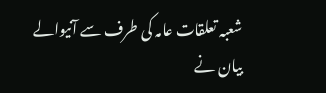شعبہ تعلقات عامہ کی طرف سے آنیوالے بیان نے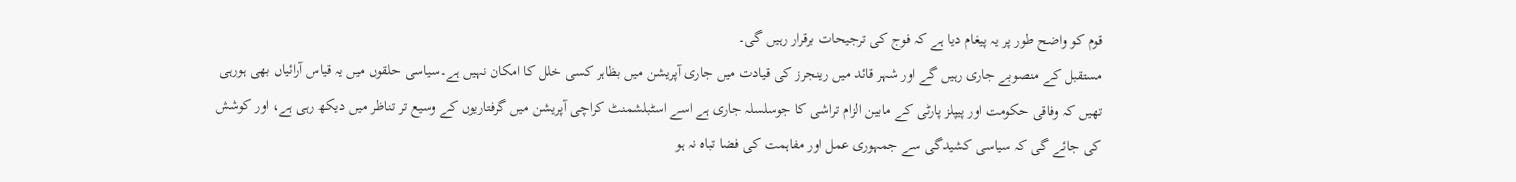قوم کو واضح طور پر یہ پیغام دیا ہے کہ فوج کی ترجیحات برقرار رہیں گی۔
مستقبل کے منصوبے جاری رہیں گے اور شہر قائد میں رینجرز کی قیادت میں جاری آپریشن میں بظاہر کسی خلل کا امکان نہیں ہے۔سیاسی حلقوں میں یہ قیاس آرائیاں بھی ہورہی تھیں کہ وفاقی حکومت اور پیپلز پارٹی کے مابین الزام تراشی کا جوسلسلہ جاری ہے اسے اسٹبلشمنٹ کراچی آپریشن میں گرفتاریوں کے وسیع تر تناظر میں دیکھ رہی ہے، اور کوشش کی جائے گی کہ سیاسی کشیدگی سے جمہوری عمل اور مفاہمت کی فضا تباہ نہ ہو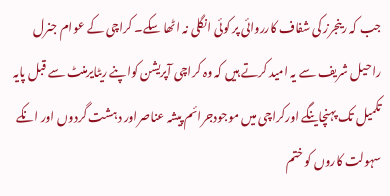جب کہ رینجرز کی شفاف کارروائی پر کوئی انگلی نہ اٹھا سکے۔ کراچی کے عوام جنرل راحیل شریف سے یہ امید کرتے ہیں کہ وہ کراچی آپریشن کواپنے ریٹایرمنٹ سے قبل پایہ تکمیل تک پہنچاینگے اورکراچی میں موجودجرائم پیشہ عناصراور دہشت گردوں اور انکے سہولت کاروں کو ختم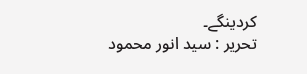کردینگے۔
تحریر : سید انور محمود